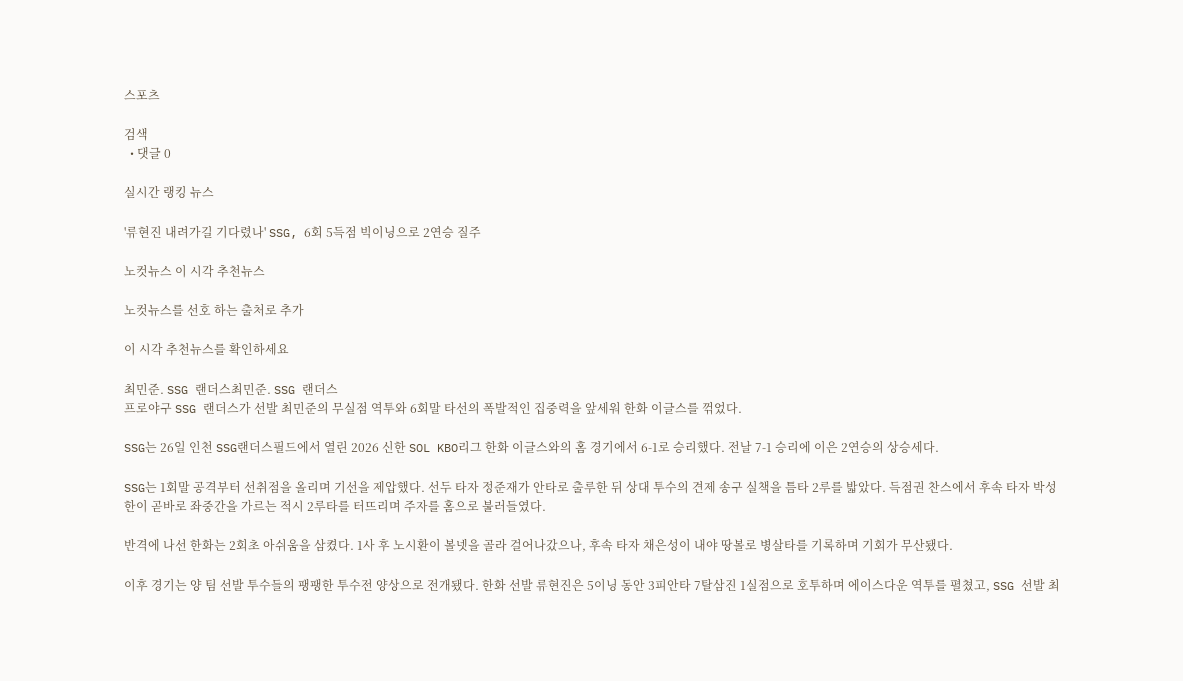스포츠

검색
  • 댓글 0

실시간 랭킹 뉴스

'류현진 내려가길 기다렸나' SSG, 6회 5득점 빅이닝으로 2연승 질주

노컷뉴스 이 시각 추천뉴스

노컷뉴스를 선호 하는 출처로 추가

이 시각 추천뉴스를 확인하세요

최민준. SSG 랜더스최민준. SSG 랜더스
프로야구 SSG 랜더스가 선발 최민준의 무실점 역투와 6회말 타선의 폭발적인 집중력을 앞세워 한화 이글스를 꺾었다.

SSG는 26일 인천 SSG랜더스필드에서 열린 2026 신한 SOL KBO리그 한화 이글스와의 홈 경기에서 6-1로 승리했다. 전날 7-1 승리에 이은 2연승의 상승세다.

SSG는 1회말 공격부터 선취점을 올리며 기선을 제압했다. 선두 타자 정준재가 안타로 출루한 뒤 상대 투수의 견제 송구 실책을 틈타 2루를 밟았다. 득점권 찬스에서 후속 타자 박성한이 곧바로 좌중간을 가르는 적시 2루타를 터뜨리며 주자를 홈으로 불러들였다.

반격에 나선 한화는 2회초 아쉬움을 삼켰다. 1사 후 노시환이 볼넷을 골라 걸어나갔으나, 후속 타자 채은성이 내야 땅볼로 병살타를 기록하며 기회가 무산됐다.

이후 경기는 양 팀 선발 투수들의 팽팽한 투수전 양상으로 전개됐다. 한화 선발 류현진은 5이닝 동안 3피안타 7탈삼진 1실점으로 호투하며 에이스다운 역투를 펼쳤고, SSG 선발 최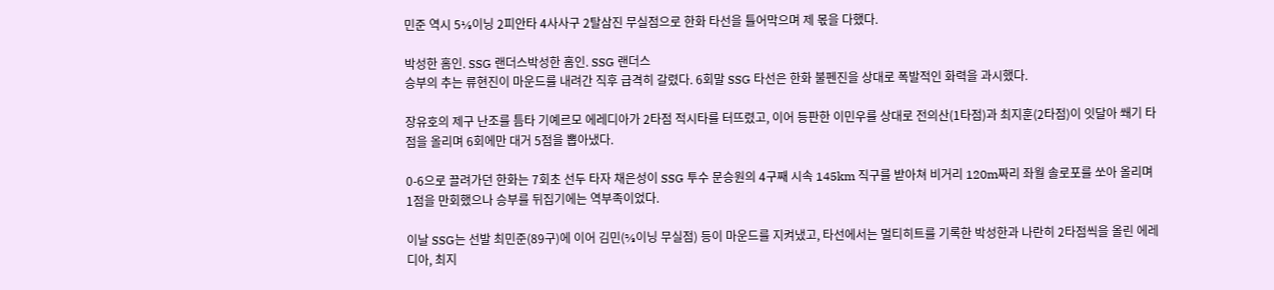민준 역시 5⅓이닝 2피안타 4사사구 2탈삼진 무실점으로 한화 타선을 틀어막으며 제 몫을 다했다.

박성한 홈인. SSG 랜더스박성한 홈인. SSG 랜더스
승부의 추는 류현진이 마운드를 내려간 직후 급격히 갈렸다. 6회말 SSG 타선은 한화 불펜진을 상대로 폭발적인 화력을 과시했다.

장유호의 제구 난조를 틈타 기예르모 에레디아가 2타점 적시타를 터뜨렸고, 이어 등판한 이민우를 상대로 전의산(1타점)과 최지훈(2타점)이 잇달아 쐐기 타점을 올리며 6회에만 대거 5점을 뽑아냈다.

0-6으로 끌려가던 한화는 7회초 선두 타자 채은성이 SSG 투수 문승원의 4구째 시속 145km 직구를 받아쳐 비거리 120m짜리 좌월 솔로포를 쏘아 올리며 1점을 만회했으나 승부를 뒤집기에는 역부족이었다.

이날 SSG는 선발 최민준(89구)에 이어 김민(⅔이닝 무실점) 등이 마운드를 지켜냈고, 타선에서는 멀티히트를 기록한 박성한과 나란히 2타점씩을 올린 에레디아, 최지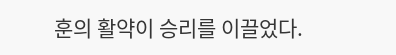훈의 활약이 승리를 이끌었다.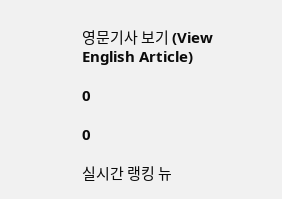영문기사 보기 (View English Article)

0

0

실시간 랭킹 뉴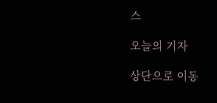스

오늘의 기자

상단으로 이동